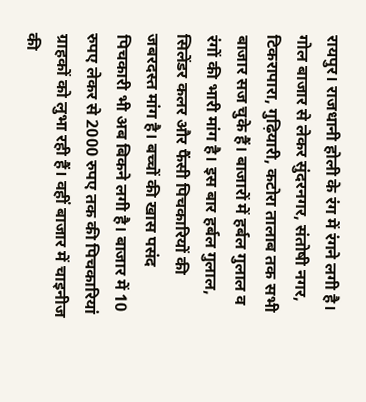रायपुर। राजधानी होली के रंग में रंगने लगी है। गोल बाजार से लेकर सुंदरनगर, संतोषी नगर, टिकरापारा, गुढ़ियारी, कटोरा तालाब तक सभी बाजार सज चुके हैं। बाजारों में हर्बल गुलाल व रंगों की भारी मांग है। इस बार हर्बल गुलाल, सिलेंडर कलर और फैंसी पिचकारियों की जबरदस्त मांग है। बच्चों की खास पसंद पिचकारी भी अब बिकने लगी है। बाजार में 10 रुपए लेकर से 2000 रुपए तक की पिचकारियां ग्राहकों को लुभा रही हैं। वहीं बाजार में चाइनीज की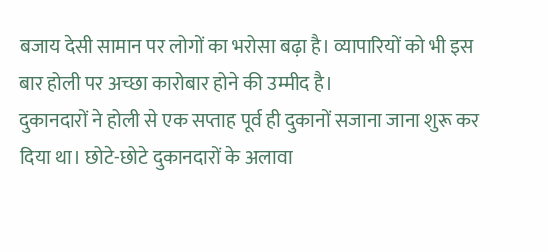बजाय देसी सामान पर लोगों का भरोसा बढ़ा है। व्यापारियों को भी इस बार होली पर अच्छा कारोबार होने की उम्मीद है।
दुकानदारों ने होली से एक सप्ताह पूर्व ही दुकानों सजाना जाना शुरू कर दिया था। छोटे-छोटे दुकानदारों के अलावा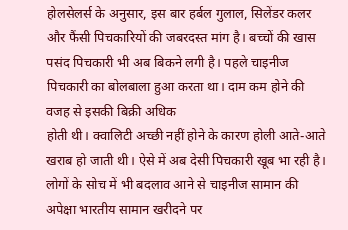होलसेलर्स के अनुसार, इस बार हर्बल गुलाल, सिलेंडर कलर और फैंसी पिचकारियों की जबरदस्त मांग है। बच्चों की खास पसंद पिचकारी भी अब बिकने लगी है। पहले चाइनीज पिचकारी का बोलबाला हुआ करता था। दाम कम होने की वजह से इसकी बिक्री अधिक
होती थी। क्वालिटी अच्छी नहीं होने के कारण होली आते-आते खराब हो जाती थी। ऐसे में अब देसी पिचकारी खूब भा रही है। लोगों के सोच में भी बदलाव आने से चाइनीज सामान की अपेक्षा भारतीय सामान खरीदने पर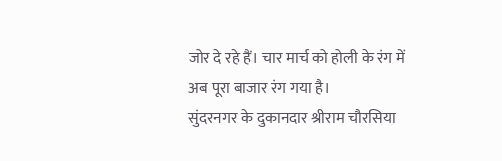जोर दे रहे हैं। चार मार्च को होली के रंग में अब पूरा बाजार रंग गया है।
सुंदरनगर के दुकानदार श्रीराम चौरसिया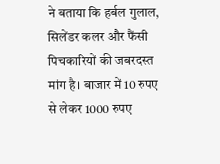ने बताया कि हर्बल गुलाल, सिलेंडर कलर और फैंसी पिचकारियों की जबरदस्त मांग है। बाजार में 10 रुपए से लेकर 1000 रुपए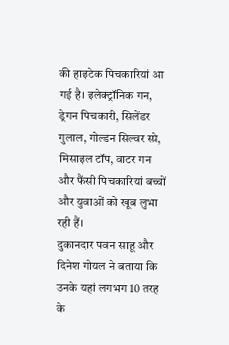की हाइटेक पिचकारियां आ गई है। इलेक्ट्रॉनिक गन, ड्रेगन पिचकारी, सिलेंडर गुलाल, गोल्डन सिल्वर स्प्रे, मिसाइल टॉप, वाटर गन और फैंसी पिचकारियां बच्चों और युवाओं को खूब लुभा रही हैं।
दुकानदार पवन साहू और दिनेश गोयल ने बताया कि उनके यहां लगभग 10 तरह के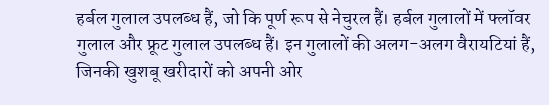हर्बल गुलाल उपलब्ध हैं, जो कि पूर्ण रूप से नेचुरल हैं। हर्बल गुलालों में फ्लॉवर गुलाल और फ्रूट गुलाल उपलब्ध हैं। इन गुलालों की अलग-अलग वैरायटियां हैं, जिनकी खुशबू खरीदारों को अपनी ओर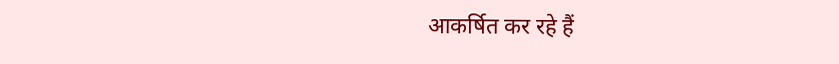आकर्षित कर रहे हैं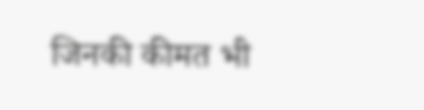जिनकी कीमत भी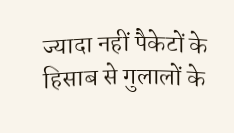ज्यादा नहीं पैकेटों के हिसाब से गुलालों के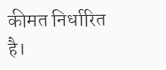कीमत निर्धारित है।